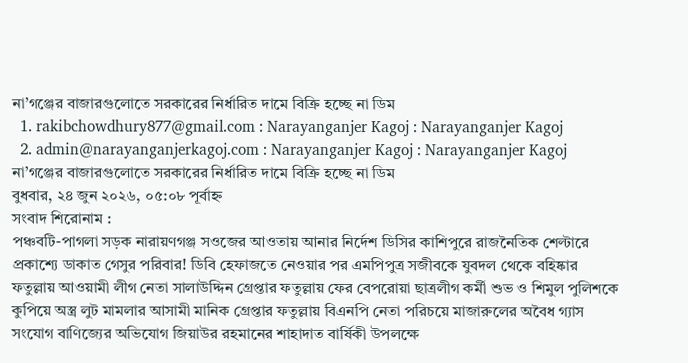না’গঞ্জের বাজারগুলোতে সরকারের নির্ধারিত দামে বিক্রি হচ্ছে না ডিম
  1. rakibchowdhury877@gmail.com : Narayanganjer Kagoj : Narayanganjer Kagoj
  2. admin@narayanganjerkagoj.com : Narayanganjer Kagoj : Narayanganjer Kagoj
না’গঞ্জের বাজারগুলোতে সরকারের নির্ধারিত দামে বিক্রি হচ্ছে না ডিম
বুধবার, ২৪ জুন ২০২৬, ০৫:০৮ পূর্বাহ্ন
সংবাদ শিরোনাম :
পঞ্চবটি-পাগলা সড়ক নারায়ণগঞ্জ সওজের আওতায় আনার নির্দেশ ডিসির কাশিপুরে রাজনৈতিক শেল্টারে প্রকাশ্যে ডাকাত গেসুর পরিবার! ডিবি হেফাজতে নেওয়ার পর এমপিপুত্র সজীবকে যুবদল থেকে বহিষ্কার ফতুল্লায় আওয়ামী লীগ নেতা সালাউদ্দিন গ্রেপ্তার ফতুল্লায় ফের বেপরোয়া ছাত্রলীগ কর্মী শুভ ও শিমুল পুলিশকে কুপিয়ে অস্ত্র লুট মামলার আসামী মানিক গ্রেপ্তার ফতুল্লায় বিএনপি নেতা পরিচয়ে মাজারুলের অবৈধ গ্যাস সংযোগ বাণিজ্যের অভিযোগ জিয়াউর রহমানের শাহাদাত বার্ষিকী উপলক্ষে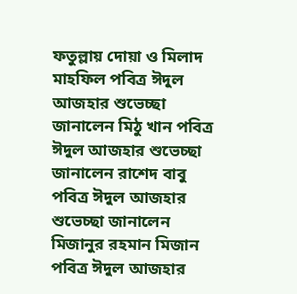ফতুল্লায় দোয়া ও মিলাদ মাহফিল পবিত্র ঈদুল আজহার শুভেচ্ছা জানালেন মিঠু খান পবিত্র ঈদুল আজহার শুভেচ্ছা জানালেন রাশেদ বাবু পবিত্র ঈদুল আজহার শুভেচ্ছা জানালেন মিজানুর রহমান মিজান পবিত্র ঈদুল আজহার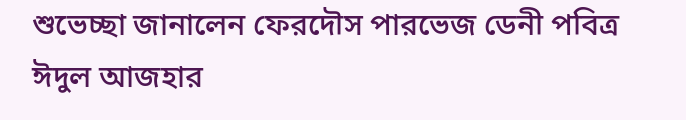শুভেচ্ছা জানালেন ফেরদৌস পারভেজ ডেনী পবিত্র ঈদুল আজহার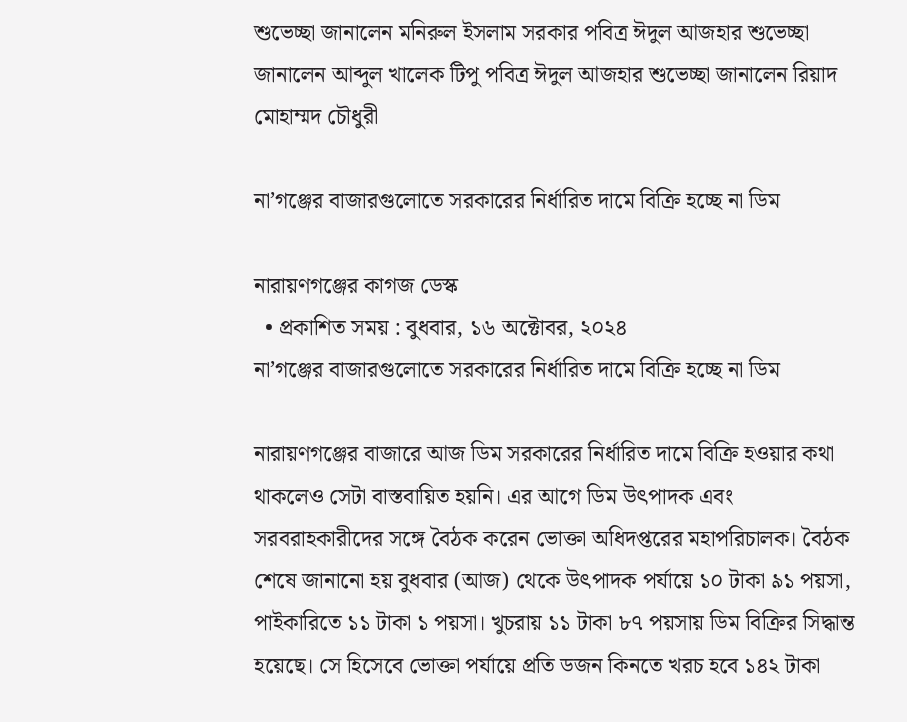শুভেচ্ছা জানালেন মনিরুল ইসলাম সরকার পবিত্র ঈদুল আজহার শুভেচ্ছা জানালেন আব্দুল খালেক টিপু পবিত্র ঈদুল আজহার শুভেচ্ছা জানালেন রিয়াদ মোহাম্মদ চৌধুরী

না’গঞ্জের বাজারগুলোতে সরকারের নির্ধারিত দামে বিক্রি হচ্ছে না ডিম

নারায়ণগঞ্জের কাগজ ডেস্ক
  • প্রকাশিত সময় : বুধবার, ১৬ অক্টোবর, ২০২৪
না’গঞ্জের বাজারগুলোতে সরকারের নির্ধারিত দামে বিক্রি হচ্ছে না ডিম

নারায়ণগঞ্জের বাজারে আজ ডিম সরকারের নির্ধারিত দামে বিক্রি হওয়ার কথা থাকলেও সেটা বাস্তবায়িত হয়নি। এর আগে ডিম উৎপাদক এবং সরবরাহকারীদের সঙ্গে বৈঠক করেন ভোক্তা অধিদপ্তরের মহাপরিচালক। বৈঠক শেষে জানানো হয় বুধবার (আজ) থেকে উৎপাদক পর্যায়ে ১০ টাকা ৯১ পয়সা, পাইকারিতে ১১ টাকা ১ পয়সা। খুচরায় ১১ টাকা ৮৭ পয়সায় ডিম বিক্রির সিদ্ধান্ত হয়েছে। সে হিসেবে ভোক্তা পর্যায়ে প্রতি ডজন কিনতে খরচ হবে ১৪২ টাকা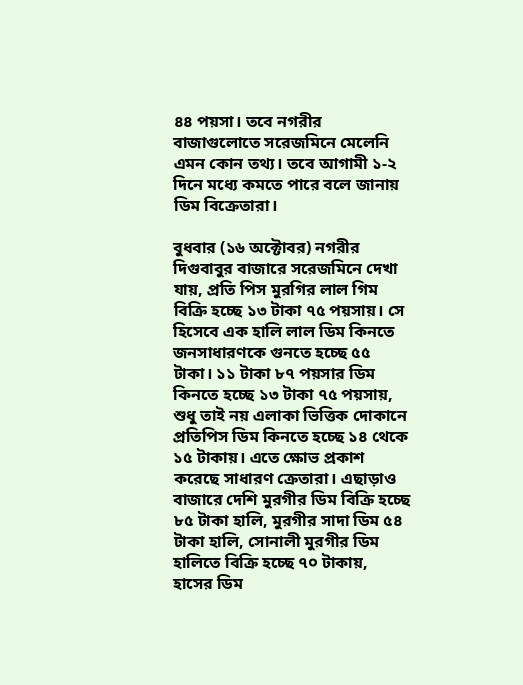৪৪ পয়সা। তবে নগরীর বাজাগুলোতে সরেজমিনে মেলেনি এমন কোন তথ্য। তবে আগামী ১-২ দিনে মধ্যে কমতে পারে বলে জানায় ডিম বিক্রেতারা।

বুধবার (১৬ অক্টোবর) নগরীর দিগুবাবুর বাজারে সরেজমিনে দেখা যায়, প্রতি পিস মুরগির লাল গিম বিক্রি হচ্ছে ১৩ টাকা ৭৫ পয়সায়। সে হিসেবে এক হালি লাল ডিম কিনতে জনসাধারণকে গুনতে হচ্ছে ৫৫ টাকা। ১১ টাকা ৮৭ পয়সার ডিম কিনতে হচ্ছে ১৩ টাকা ৭৫ পয়সায়, শুধু তাই নয় এলাকা ভিত্তিক দোকানে প্রতিপিস ডিম কিনতে হচ্ছে ১৪ থেকে ১৫ টাকায়। এতে ক্ষোভ প্রকাশ করেছে সাধারণ ক্রেতারা। এছাড়াও বাজারে দেশি মুরগীর ডিম বিক্রি হচ্ছে ৮৫ টাকা হালি, মুরগীর সাদা ডিম ৫৪ টাকা হালি, সোনালী মুরগীর ডিম হালিতে বিক্রি হচ্ছে ৭০ টাকায়, হাসের ডিম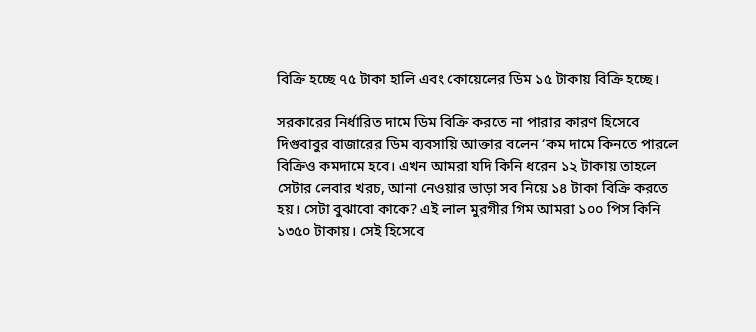বিক্রি হচ্ছে ৭৫ টাকা হালি এবং কোয়েলের ডিম ১৫ টাকায় বিক্রি হচ্ছে।

সরকারের নির্ধারিত দামে ডিম বিক্রি করতে না পারার কারণ হিসেবে দিগুবাবুর বাজারের ডিম ব্যবসায়ি আক্তার বলেন ‘কম দামে কিনতে পারলে বিক্রিও কমদামে হবে। এখন আমরা যদি কিনি ধরেন ১২ টাকায় তাহলে সেটার লেবার খরচ, আনা নেওয়ার ভাড়া সব নিয়ে ১৪ টাকা বিক্রি করতে হয়। সেটা বুঝাবো কাকে? এই লাল মুরগীর গিম আমরা ১০০ পিস কিনি ১৩৫০ টাকায়। সেই হিসেবে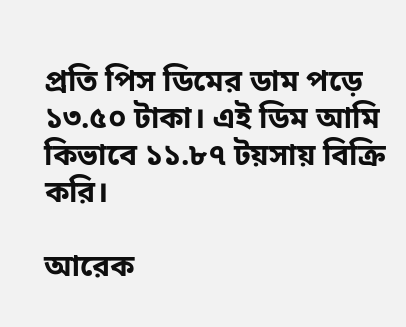প্রতি পিস ডিমের ডাম পড়ে ১৩.৫০ টাকা। এই ডিম আমি কিভাবে ১১.৮৭ টয়সায় বিক্রি করি।

আরেক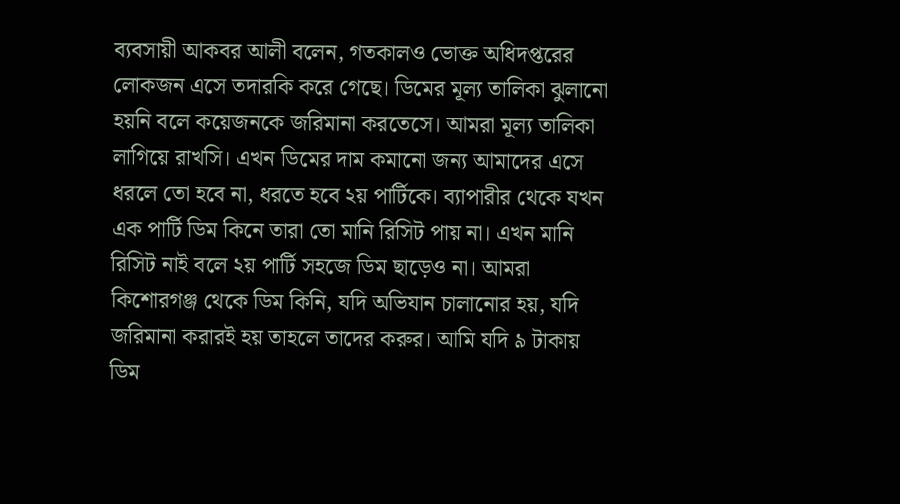ব্যবসায়ী আকবর আলী বলেন, গতকালও ভোক্ত অধিদপ্তরের লোকজন এসে তদারকি করে গেছে। ডিমের মূল্য তালিকা ঝুলানো হয়নি বলে কয়েজনকে জরিমানা করতেসে। আমরা মূল্য তালিকা লাগিয়ে রাখসি। এখন ডিমের দাম কমানো জন্য আমাদের এসে ধরলে তো হবে না, ধরতে হবে ২য় পার্টিকে। ব্যাপারীর থেকে যখন এক পার্টি ডিম কিনে তারা তো মানি রিসিট পায় না। এখন মানি রিসিট নাই বলে ২য় পার্টি সহজে ডিম ছাড়েও না। আমরা কিশোরগঞ্জ থেকে ডিম কিনি, যদি অভিযান চালানোর হয়, যদি জরিমানা করারই হয় তাহলে তাদের করুর। আমি যদি ৯ টাকায় ডিম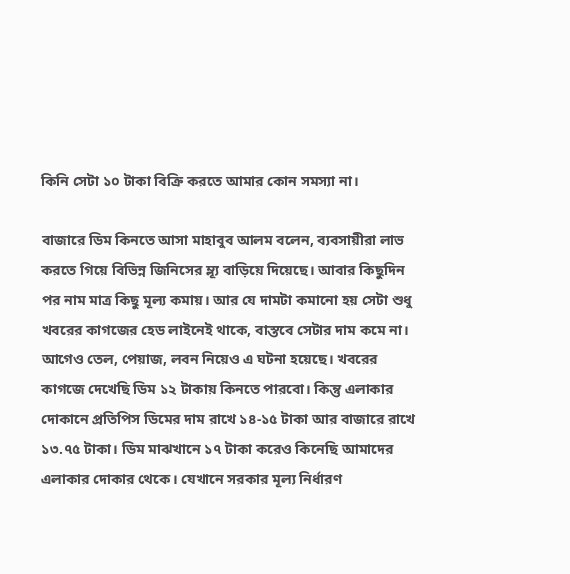কিনি সেটা ১০ টাকা বিক্রি করতে আমার কোন সমস্যা না।

বাজারে ডিম কিনতে আসা মাহাবুব আলম বলেন, ব্যবসায়ীরা লাভ করতে গিয়ে বিভিন্ন জিনিসের ম্ল্যূ বাড়িয়ে দিয়েছে। আবার কিছুদিন পর নাম মাত্র কিছু মূল্য কমায়। আর যে দামটা কমানো হয় সেটা শুধু খবরের কাগজের হেড লাইনেই থাকে, বাস্তবে সেটার দাম কমে না। আগেও তেল, পেয়াজ, লবন নিয়েও এ ঘটনা হয়েছে। খবরের কাগজে দেখেছি ডিম ১২ টাকায় কিনতে পারবো। কিন্তু এলাকার দোকানে প্রতিপিস ডিমের দাম রাখে ১৪-১৫ টাকা আর বাজারে রাখে ১৩.৭৫ টাকা। ডিম মাঝখানে ১৭ টাকা করেও কিনেছি আমাদের এলাকার দোকার থেকে। যেখানে সরকার মূল্য নির্ধারণ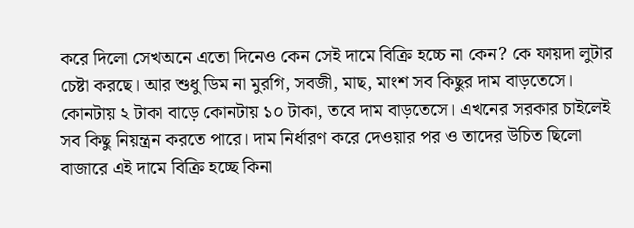করে দিলো সেখঅনে এতো দিনেও কেন সেই দামে বিক্রি হচ্চে না কেন? কে ফায়দা লুটার চেষ্টা করছে। আর শুধু ডিম না মুরগি, সবজী, মাছ, মাংশ সব কিছুর দাম বাড়তেসে। কোনটায় ২ টাকা বাড়ে কোনটায় ১০ টাকা, তবে দাম বাড়তেসে। এখনের সরকার চাইলেই সব কিছু নিয়ন্ত্রন করতে পারে। দাম নির্ধারণ করে দেওয়ার পর ও তাদের উচিত ছিলো বাজারে এই দামে বিক্রি হচ্ছে কিনা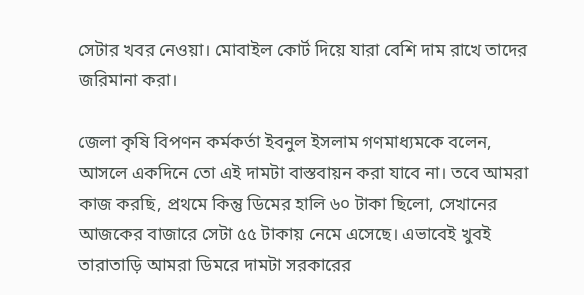সেটার খবর নেওয়া। মোবাইল কোর্ট দিয়ে যারা বেশি দাম রাখে তাদের জরিমানা করা।

জেলা কৃষি বিপণন কর্মকর্তা ইবনুল ইসলাম গণমাধ্যমকে বলেন, আসলে একদিনে তো এই দামটা বাস্তবায়ন করা যাবে না। তবে আমরা কাজ করছি, প্রথমে কিন্তু ডিমের হালি ৬০ টাকা ছিলো, সেখানের আজকের বাজারে সেটা ৫৫ টাকায় নেমে এসেছে। এভাবেই খুবই তারাতাড়ি আমরা ডিমরে দামটা সরকারের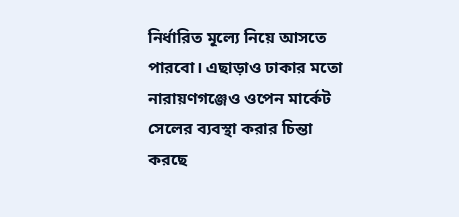নির্ধারিত মূল্যে নিয়ে আসতে পারবো। এছাড়াও ঢাকার মতো নারায়ণগঞ্জেও ওপেন মার্কেট সেলের ব্যবস্থা করার চিন্তা করছে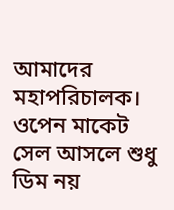আমাদের মহাপরিচালক। ওপেন মাকেট সেল আসলে শুধু ডিম নয়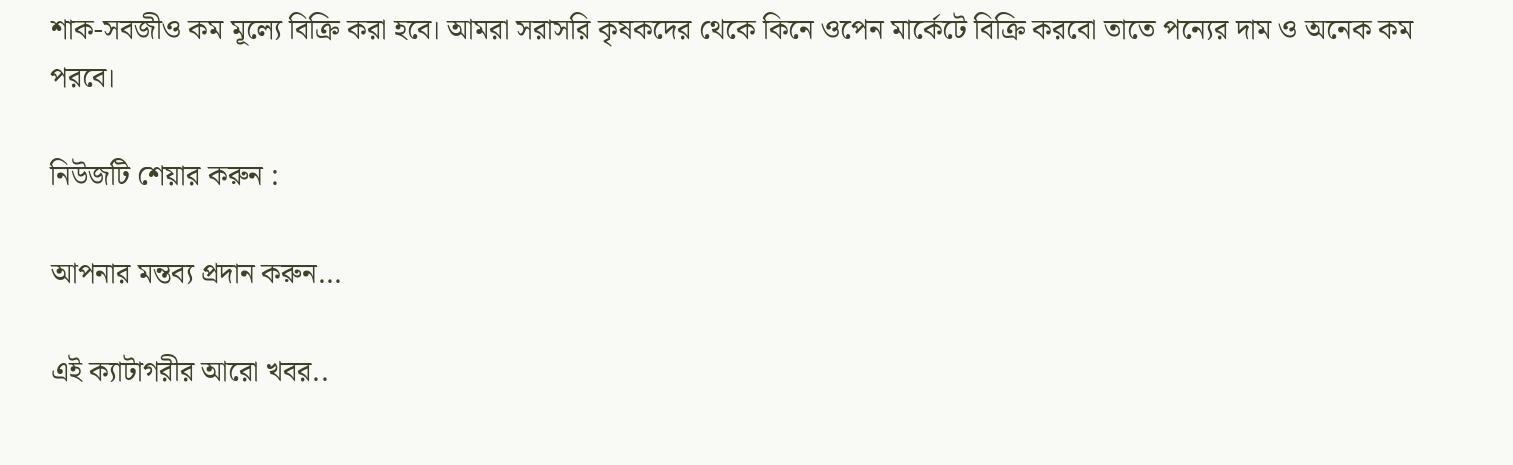শাক-সবজীও কম মূল্যে বিক্রি করা হবে। আমরা সরাসরি কৃষকদের থেকে কিনে ওপেন মার্কেটে বিক্রি করবো তাতে পন্যের দাম ও অনেক কম পরবে।

নিউজটি শেয়ার করুন :

আপনার মন্তব্য প্রদান করুন...

এই ক্যাটাগরীর আরো খবর..